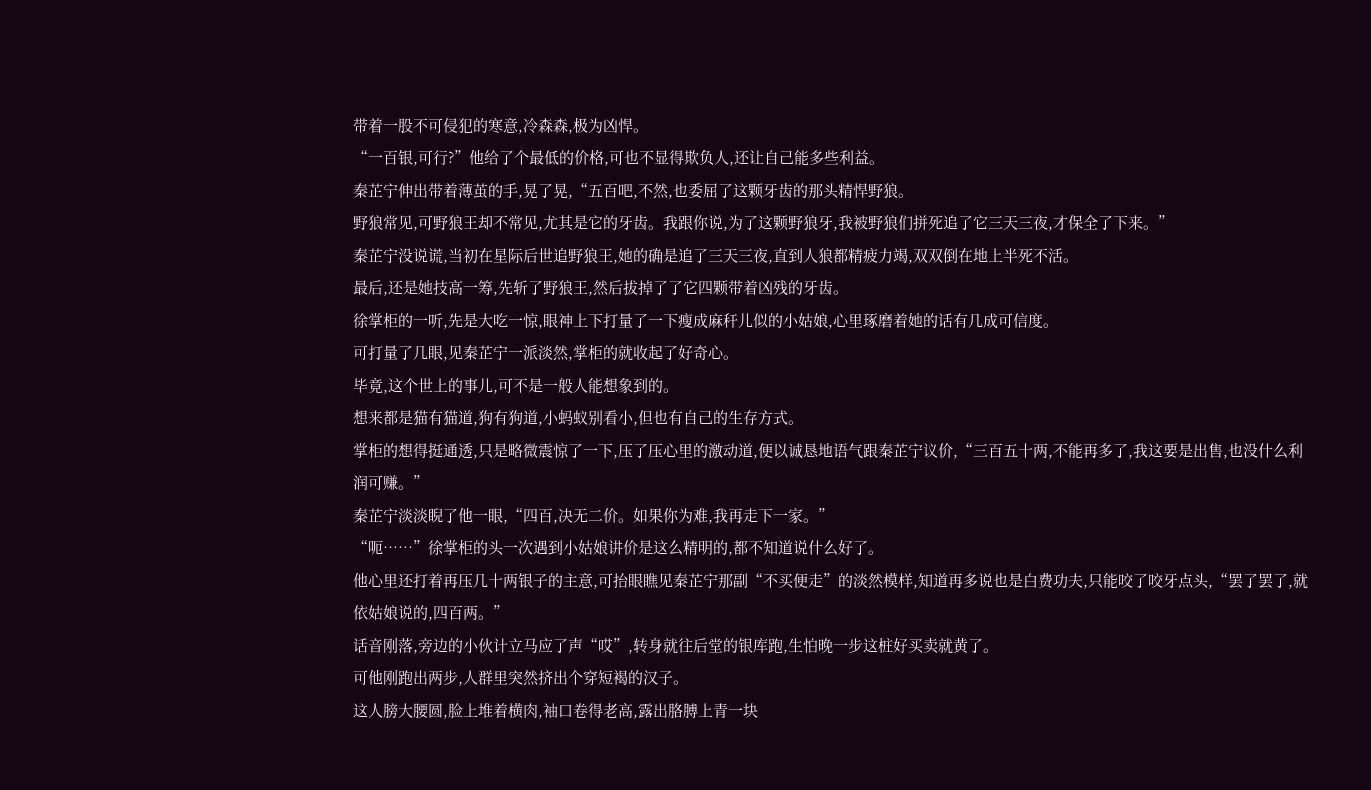带着一股不可侵犯的寒意,冷森森,极为凶悍。
“一百银,可行?”他给了个最低的价格,可也不显得欺负人,还让自己能多些利益。
秦芷宁伸出带着薄茧的手,晃了晃,“五百吧,不然,也委屈了这颗牙齿的那头精悍野狼。
野狼常见,可野狼王却不常见,尤其是它的牙齿。我跟你说,为了这颗野狼牙,我被野狼们拼死追了它三天三夜,才保全了下来。”
秦芷宁没说谎,当初在星际后世追野狼王,她的确是追了三天三夜,直到人狼都精疲力竭,双双倒在地上半死不活。
最后,还是她技高一筹,先斩了野狼王,然后拔掉了了它四颗带着凶残的牙齿。
徐掌柜的一听,先是大吃一惊,眼神上下打量了一下瘦成麻秆儿似的小姑娘,心里琢磨着她的话有几成可信度。
可打量了几眼,见秦芷宁一派淡然,掌柜的就收起了好奇心。
毕竟,这个世上的事儿,可不是一般人能想象到的。
想来都是猫有猫道,狗有狗道,小蚂蚁别看小,但也有自己的生存方式。
掌柜的想得挺通透,只是略微震惊了一下,压了压心里的激动道,便以诚恳地语气跟秦芷宁议价,“三百五十两,不能再多了,我这要是出售,也没什么利润可赚。”
秦芷宁淡淡睨了他一眼,“四百,决无二价。如果你为难,我再走下一家。”
“呃……”徐掌柜的头一次遇到小姑娘讲价是这么精明的,都不知道说什么好了。
他心里还打着再压几十两银子的主意,可抬眼瞧见秦芷宁那副“不买便走”的淡然模样,知道再多说也是白费功夫,只能咬了咬牙点头,“罢了罢了,就依姑娘说的,四百两。”
话音刚落,旁边的小伙计立马应了声“哎”,转身就往后堂的银库跑,生怕晚一步这桩好买卖就黄了。
可他刚跑出两步,人群里突然挤出个穿短褐的汉子。
这人膀大腰圆,脸上堆着横肉,袖口卷得老高,露出胳膊上青一块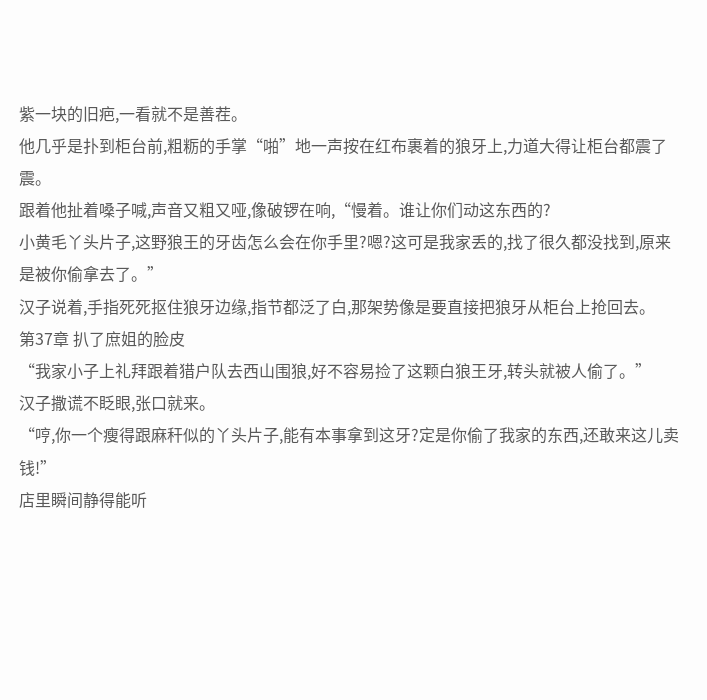紫一块的旧疤,一看就不是善茬。
他几乎是扑到柜台前,粗粝的手掌“啪”地一声按在红布裹着的狼牙上,力道大得让柜台都震了震。
跟着他扯着嗓子喊,声音又粗又哑,像破锣在响,“慢着。谁让你们动这东西的?
小黄毛丫头片子,这野狼王的牙齿怎么会在你手里?嗯?这可是我家丢的,找了很久都没找到,原来是被你偷拿去了。”
汉子说着,手指死死抠住狼牙边缘,指节都泛了白,那架势像是要直接把狼牙从柜台上抢回去。
第37章 扒了庶姐的脸皮
“我家小子上礼拜跟着猎户队去西山围狼,好不容易捡了这颗白狼王牙,转头就被人偷了。”
汉子撒谎不眨眼,张口就来。
“哼,你一个瘦得跟麻秆似的丫头片子,能有本事拿到这牙?定是你偷了我家的东西,还敢来这儿卖钱!”
店里瞬间静得能听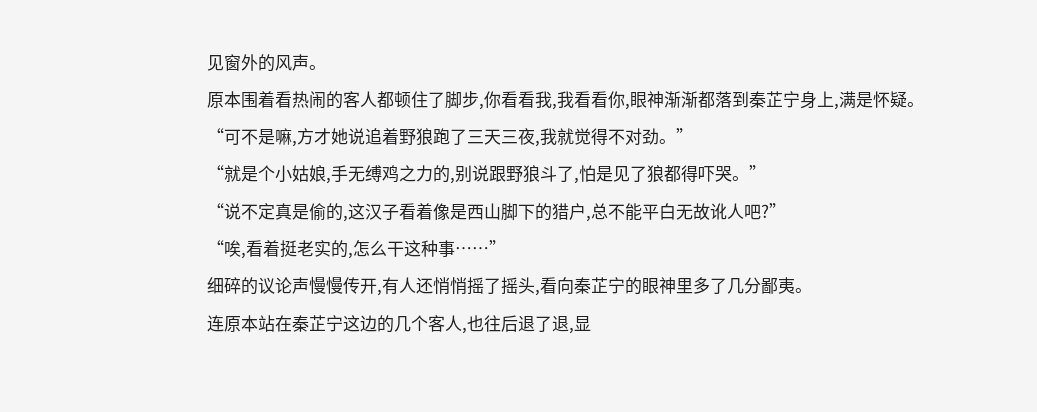见窗外的风声。
原本围着看热闹的客人都顿住了脚步,你看看我,我看看你,眼神渐渐都落到秦芷宁身上,满是怀疑。
“可不是嘛,方才她说追着野狼跑了三天三夜,我就觉得不对劲。”
“就是个小姑娘,手无缚鸡之力的,别说跟野狼斗了,怕是见了狼都得吓哭。”
“说不定真是偷的,这汉子看着像是西山脚下的猎户,总不能平白无故讹人吧?”
“唉,看着挺老实的,怎么干这种事……”
细碎的议论声慢慢传开,有人还悄悄摇了摇头,看向秦芷宁的眼神里多了几分鄙夷。
连原本站在秦芷宁这边的几个客人,也往后退了退,显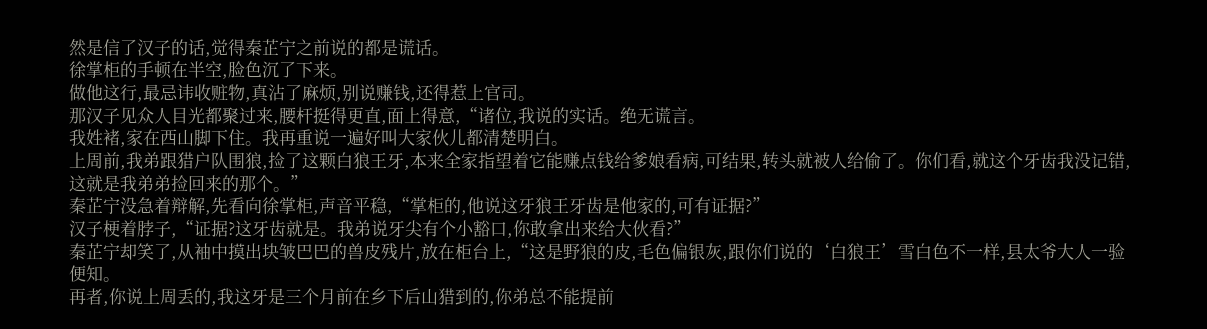然是信了汉子的话,觉得秦芷宁之前说的都是谎话。
徐掌柜的手顿在半空,脸色沉了下来。
做他这行,最忌讳收赃物,真沾了麻烦,别说赚钱,还得惹上官司。
那汉子见众人目光都聚过来,腰杆挺得更直,面上得意,“诸位,我说的实话。绝无谎言。
我姓褚,家在西山脚下住。我再重说一遍好叫大家伙儿都清楚明白。
上周前,我弟跟猎户队围狼,捡了这颗白狼王牙,本来全家指望着它能赚点钱给爹娘看病,可结果,转头就被人给偷了。你们看,就这个牙齿我没记错,这就是我弟弟捡回来的那个。”
秦芷宁没急着辩解,先看向徐掌柜,声音平稳,“掌柜的,他说这牙狼王牙齿是他家的,可有证据?”
汉子梗着脖子,“证据?这牙齿就是。我弟说牙尖有个小豁口,你敢拿出来给大伙看?”
秦芷宁却笑了,从袖中摸出块皱巴巴的兽皮残片,放在柜台上,“这是野狼的皮,毛色偏银灰,跟你们说的‘白狼王’雪白色不一样,县太爷大人一验便知。
再者,你说上周丢的,我这牙是三个月前在乡下后山猎到的,你弟总不能提前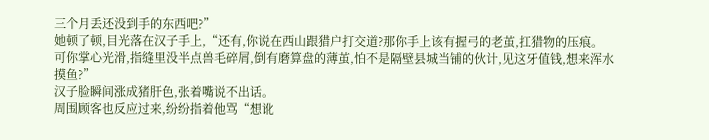三个月丢还没到手的东西吧?”
她顿了顿,目光落在汉子手上,“还有,你说在西山跟猎户打交道?那你手上该有握弓的老茧,扛猎物的压痕。
可你掌心光滑,指缝里没半点兽毛碎屑,倒有磨算盘的薄茧,怕不是隔壁县城当铺的伙计,见这牙值钱,想来浑水摸鱼?”
汉子脸瞬间涨成猪肝色,张着嘴说不出话。
周围顾客也反应过来,纷纷指着他骂“想讹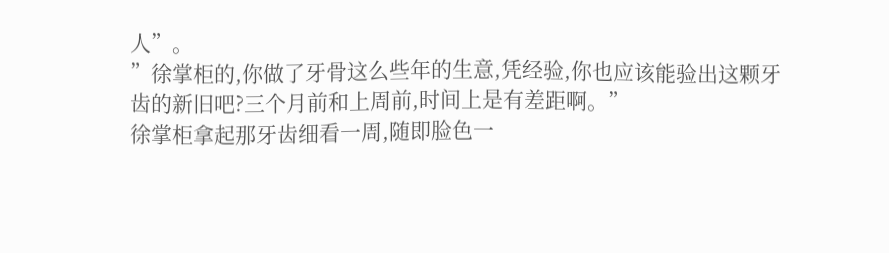人”。
”徐掌柜的,你做了牙骨这么些年的生意,凭经验,你也应该能验出这颗牙齿的新旧吧?三个月前和上周前,时间上是有差距啊。”
徐掌柜拿起那牙齿细看一周,随即脸色一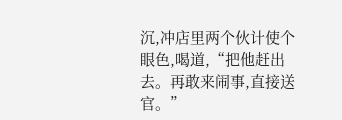沉,冲店里两个伙计使个眼色,喝道,“把他赶出去。再敢来闹事,直接送官。”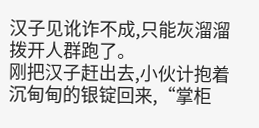汉子见讹诈不成,只能灰溜溜拨开人群跑了。
刚把汉子赶出去,小伙计抱着沉甸甸的银锭回来,“掌柜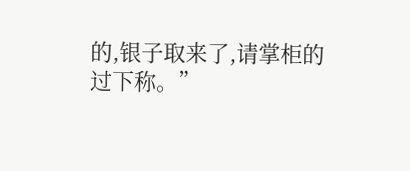的,银子取来了,请掌柜的过下称。”